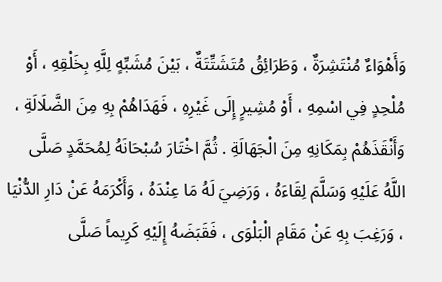وَأَهْوَاءٌ مُنْتَشِرَةٌ ، وَطَرَائِقُ مُتَشَتِّتَةٌ ، بَيْنَ مُشَبِّهٍ لِلَّهِ بِخَلْقِهِ ، أَوْ مُلْحِدٍ فِي اسْمِهِ ، أَوْ مُشِيرٍ إِلَى غَيْرِهِ ، فَهَدَاهُمْ بِهِ مِنَ الضَّلَالَةِ ، وَأَنْقَذَهُمْ بِمَكَانِهِ مِنَ الْجَهَالَةِ . ثُمَّ اخْتَارَ سُبْحَانَهُ لِمُحَمَّدٍ صَلَّى اللَّهُ عَلَيْهِ وَسَلَّمَ لِقَاءَهُ ، وَرَضِيَ لَهُ مَا عِنْدَهُ ، وَأَكْرَمَهُ عَنْ دَارِ الدُّنْيَا ، وَرَغِبَ بِهِ عَنْ مَقَامِ الْبَلْوَى ، فَقَبَضَهُ إِلَيْهِ كَرِيماً صَلَّى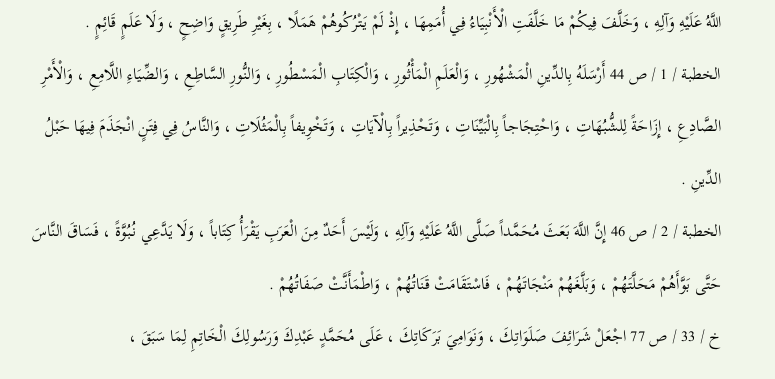اللَّهُ عَلَيْهِ وَآلِهِ ، وَخَلَّفَ فِيكُمْ مَا خَلَّفَتِ الْأَنْبِيَاءُ فِي أُمَمِهَا ، إِذْ لَمْ يَتْرُكُوهُمْ هَمَلًا ، بِغَيْرِ طَرِيقٍ وَاضِحٍ ، وَلَا عَلَمٍ قَائِمٍ .
الخطبة / 1 / ص 44 أَرْسَلَهُ بِالدِّينِ الْمَشْهُورِ ، وَالْعَلَمِ الْمَأْثُورِ ، وَالْكِتَابِ الْمَسْطُورِ ، وَالنُّورِ السَّاطِعِ ، وَالضِّيَاءِ اللَّامِعِ ، وَالْأَمْرِ الصَّادِعِ ، إِزَاحَةً لِلشُّبُهَاتِ ، وَاحْتِجَاجاً بِالْبَيِّنَاتِ ، وَتَحْذِيراً بِالْآيَاتِ ، وَتَخْوِيفاً بِالْمَثُلَاتِ ، وَالنَّاسُ فِي فِتَنٍ انْجَذَمَ فِيهَا حَبْلُ الدِّينِ .
الخطبة / 2 / ص 46 إِنَّ اللَّهَ بَعَثَ مُحَمَّداً صَلَّى اللَّهُ عَلَيْهِ وَآلِهِ ، وَلَيْسَ أَحَدٌ مِنَ الْعَرَبِ يَقْرَأُ كِتَاباً ، وَلَا يَدَّعِي نُبُوَّةً ، فَسَاقَ النَّاسَ حَتَّى بَوَّأَهُمْ مَحَلَّتَهُمْ ، وَبَلَّغَهُمْ مَنْجَاتَهُمْ ، فَاسْتَقَامَتْ قَنَاتُهُمْ ، وَاطْمَأَنَّتْ صَفَاتُهُمْ .
خ / 33 / ص 77 اجْعَلْ شَرَائِفَ صَلَوَاتِكَ ، وَنَوَامِيَ بَرَكَاتِكَ ، عَلَى مُحَمَّدٍ عَبْدِكَ وَرَسُولِكَ الْخَاتِمِ لِمَا سَبَقَ ،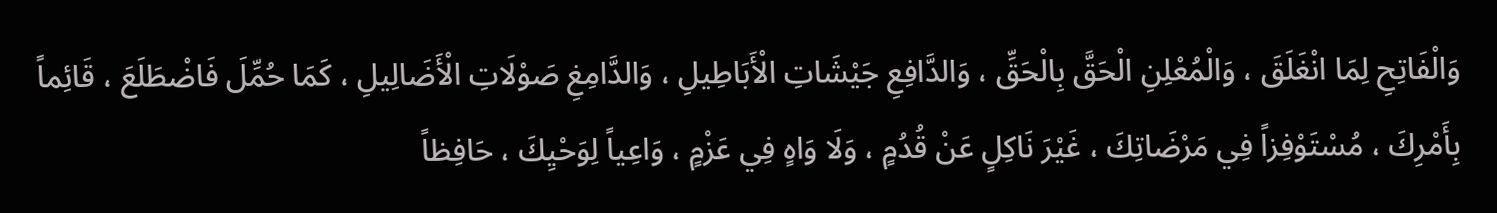وَالْفَاتِحِ لِمَا انْغَلَقَ ، وَالْمُعْلِنِ الْحَقَّ بِالْحَقِّ ، وَالدَّافِعِ جَيْشَاتِ الْأَبَاطِيلِ ، وَالدَّامِغِ صَوْلَاتِ الْأَضَالِيلِ ، كَمَا حُمِّلَ فَاضْطَلَعَ ، قَائِماً بِأَمْرِكَ ، مُسْتَوْفِزاً فِي مَرْضَاتِكَ ، غَيْرَ نَاكِلٍ عَنْ قُدُمٍ ، وَلَا وَاهٍ فِي عَزْمٍ ، وَاعِياً لِوَحْيِكَ ، حَافِظاً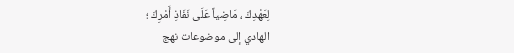لِعَهْدِكَ ، مَاضِياً عَلَى نَفَاذِ أَمْرِكَ ؛
الهادي إلى موضوعات نهج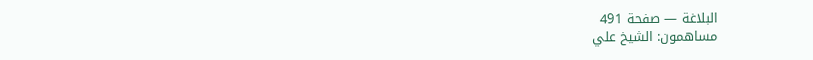البلاغة — صفحة 491
مساهمون: الشيخ علي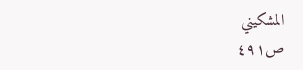المشكيني
ص٤٩١